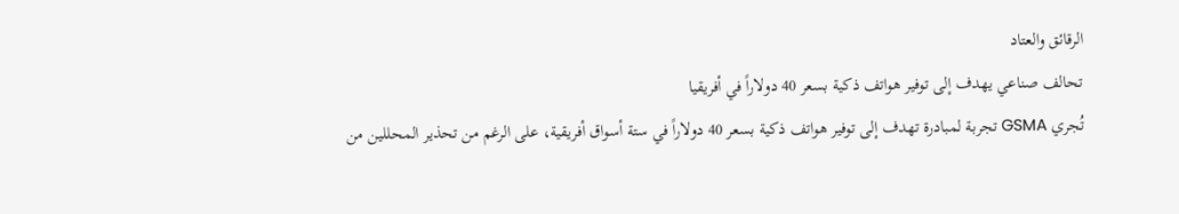الرقائق والعتاد
تحالف صناعي يهدف إلى توفير هواتف ذكية بسعر 40 دولاراً في أفريقيا
تُجري GSMA تجربة لمبادرة تهدف إلى توفير هواتف ذكية بسعر 40 دولاراً في ستة أسواق أفريقية، على الرغم من تحذير المحللين من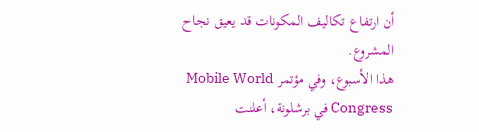أن ارتفاع تكاليف المكونات قد يعيق نجاح المشروع.
هذا الأسبوع، وفي مؤتمر Mobile World Congress في برشلونة، أعلنت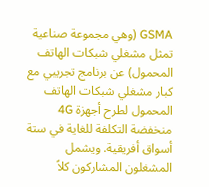GSMA (وهي مجموعة صناعية تمثل مشغلي شبكات الهاتف المحمول) عن برنامج تجريبي مع كبار مشغلي شبكات الهاتف المحمول لطرح أجهزة 4G منخفضة التكلفة للغاية في ستة أسواق أفريقية. ويشمل المشغلون المشاركون كلاً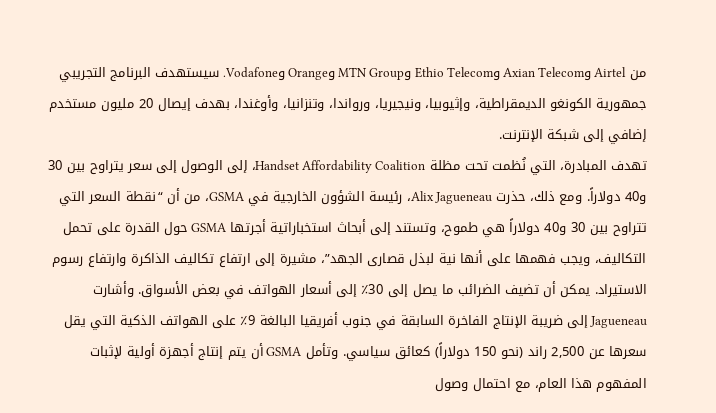من Airtel وAxian Telecom وEthio Telecom وMTN Group وOrange وVodafone. سيستهدف البرنامج التجريبي جمهورية الكونغو الديمقراطية، وإثيوبيا، ونيجيريا، ورواندا، وتنزانيا، وأوغندا، بهدف إيصال 20 مليون مستخدم إضافي إلى شبكة الإنترنت.
تهدف المبادرة، التي نُظمت تحت مظلة Handset Affordability Coalition، إلى الوصول إلى سعر يتراوح بين 30 و40 دولاراً. ومع ذلك، حذرت Alix Jagueneau، رئيسة الشؤون الخارجية في GSMA، من أن “نقطة السعر التي تتراوح بين 30 و40 دولاراً هي طموح، وتستند إلى أبحاث استخباراتية أجرتها GSMA حول القدرة على تحمل التكاليف، ويجب فهمها على أنها نية لبذل قصارى الجهد”، مشيرة إلى ارتفاع تكاليف الذاكرة وارتفاع رسوم الاستيراد. يمكن أن تضيف الضرائب ما يصل إلى 30٪ إلى أسعار الهواتف في بعض الأسواق. وأشارت Jagueneau إلى ضريبة الإنتاج الفاخرة السابقة في جنوب أفريقيا البالغة 9٪ على الهواتف الذكية التي يقل سعرها عن 2,500 راند (نحو 150 دولاراً) كعائق سياسي. وتأمل GSMA أن يتم إنتاج أجهزة أولية لإثبات المفهوم هذا العام، مع احتمال وصول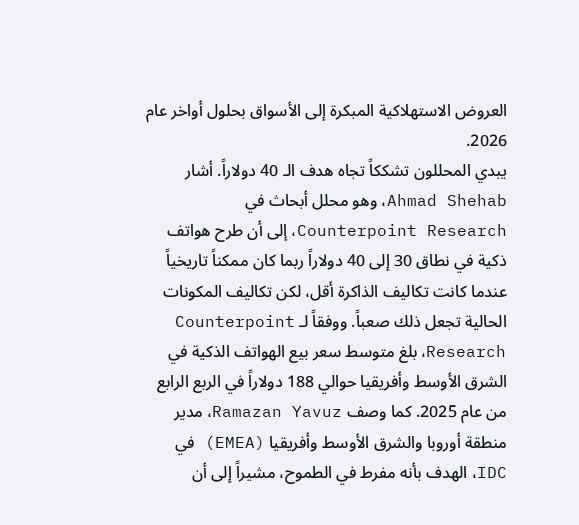العروض الاستهلاكية المبكرة إلى الأسواق بحلول أواخر عام 2026.
يبدي المحللون تشككاً تجاه هدف الـ 40 دولاراً. أشار Ahmad Shehab، وهو محلل أبحاث في Counterpoint Research، إلى أن طرح هواتف ذكية في نطاق 30 إلى 40 دولاراً ربما كان ممكناً تاريخياً عندما كانت تكاليف الذاكرة أقل، لكن تكاليف المكونات الحالية تجعل ذلك صعباً. ووفقاً لـ Counterpoint Research، بلغ متوسط سعر بيع الهواتف الذكية في الشرق الأوسط وأفريقيا حوالي 188 دولاراً في الربع الرابع من عام 2025. كما وصف Ramazan Yavuz، مدير منطقة أوروبا والشرق الأوسط وأفريقيا (EMEA) في IDC، الهدف بأنه مفرط في الطموح، مشيراً إلى أن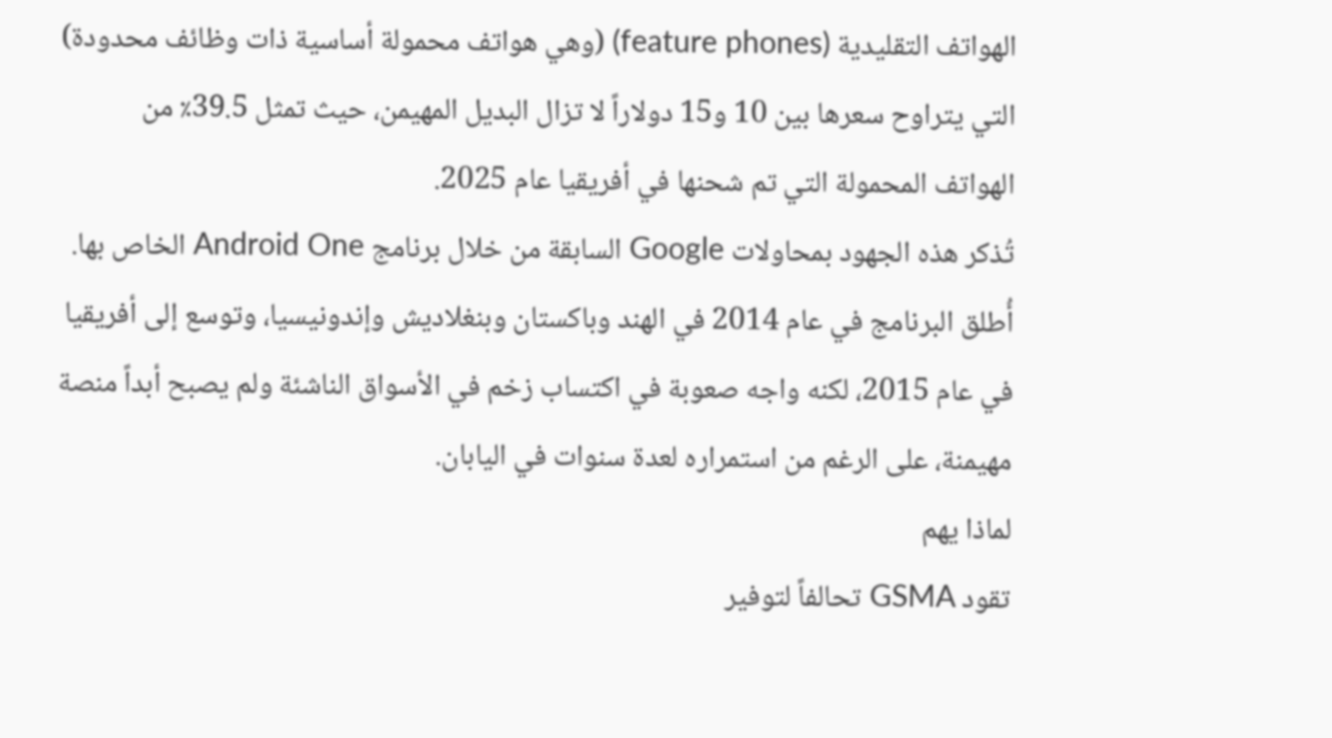الهواتف التقليدية (feature phones) (وهي هواتف محمولة أساسية ذات وظائف محدودة) التي يتراوح سعرها بين 10 و15 دولاراً لا تزال البديل المهيمن، حيث تمثل 39.5٪ من الهواتف المحمولة التي تم شحنها في أفريقيا عام 2025.
تُذكر هذه الجهود بمحاولات Google السابقة من خلال برنامج Android One الخاص بها. أُطلق البرنامج في عام 2014 في الهند وباكستان وبنغلاديش وإندونيسيا، وتوسع إلى أفريقيا في عام 2015، لكنه واجه صعوبة في اكتساب زخم في الأسواق الناشئة ولم يصبح أبداً منصة مهيمنة، على الرغم من استمراره لعدة سنوات في اليابان.
لماذا يهم
تقود GSMA تحالفاً لتوفير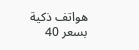هواتف ذكية بسعر 40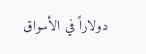دولاراً في الأسواق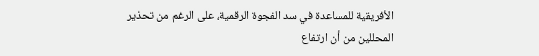الأفريقية للمساعدة في سد الفجوة الرقمية، على الرغم من تحذير المحللين من أن ارتفاع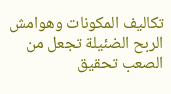تكاليف المكونات وهوامش الربح الضئيلة تجعل من الصعب تحقيق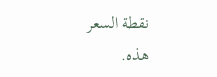نقطة السعر هذه.